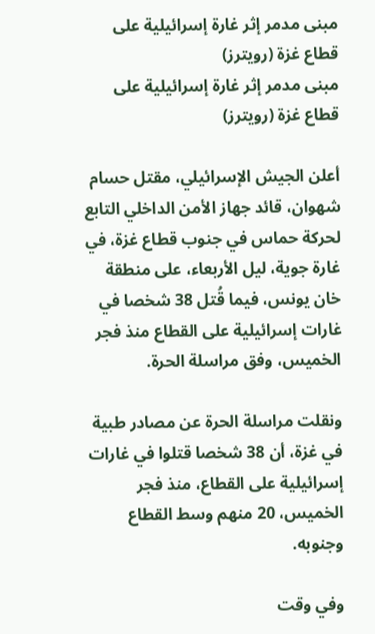مبنى مدمر إثر غارة إسرائيلية على قطاع غزة (رويترز)
مبنى مدمر إثر غارة إسرائيلية على قطاع غزة (رويترز)

أعلن الجيش الإسرائيلي، مقتل حسام شهوان، قائد جهاز الأمن الداخلي التابع لحركة حماس في جنوب قطاع غزة، في غارة جوية، ليل الأربعاء، على منطقة خان يونس، فيما قُتل 38 شخصا في غارات إسرائيلية على القطاع منذ فجر الخميس، وفق مراسلة الحرة.

ونقلت مراسلة الحرة عن مصادر طبية في غزة، أن 38 شخصا قتلوا في غارات إسرائيلية على القطاع، منذ فجر الخميس، 20 منهم وسط القطاع وجنوبه.

وفي وقت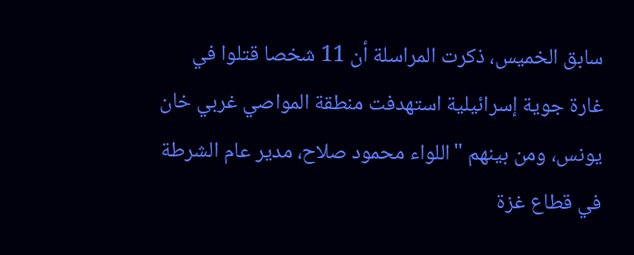سابق الخميس، ذكرت المراسلة أن 11 شخصا قتلوا في غارة جوية إسرائيلية استهدفت منطقة المواصي غربي خان يونس، ومن بينهم "اللواء محمود صلاح، مدير عام الشرطة في قطاع غزة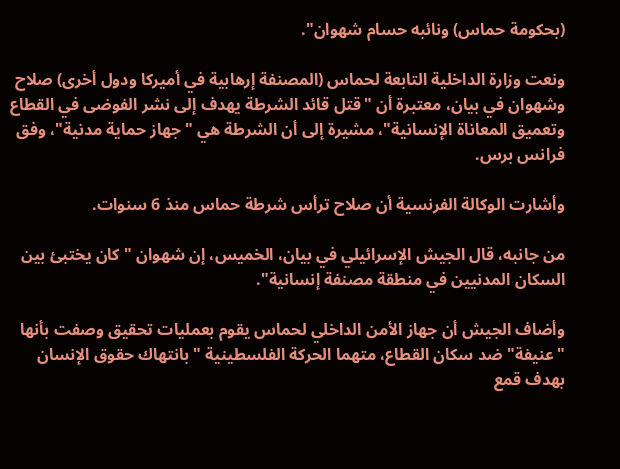(بحكومة حماس) ونائبه حسام شهوان".

ونعت وزارة الداخلية التابعة لحماس (المصنفة إرهابية في أميركا ودول أخرى) صلاح وشهوان في بيان، معتبرة أن "قتل قائد الشرطة يهدف إلى نشر الفوضى في القطاع وتعميق المعاناة الإنسانية"، مشيرة إلى أن الشرطة هي "جهاز حماية مدنية"، وفق فرانس برس.

وأشارت الوكالة الفرنسية أن صلاح ترأس شرطة حماس منذ 6 سنوات.

من جانبه، قال الجيش الإسرائيلي في بيان، الخميس، إن شهوان "كان يختبئ بين السكان المدنيين في منطقة مصنفة إنسانية".

وأضاف الجيش أن جهاز الأمن الداخلي لحماس يقوم بعمليات تحقيق وصفت بأنها "عنيفة" ضد سكان القطاع، متهما الحركة الفلسطينية "بانتهاك حقوق الإنسان بهدف قمع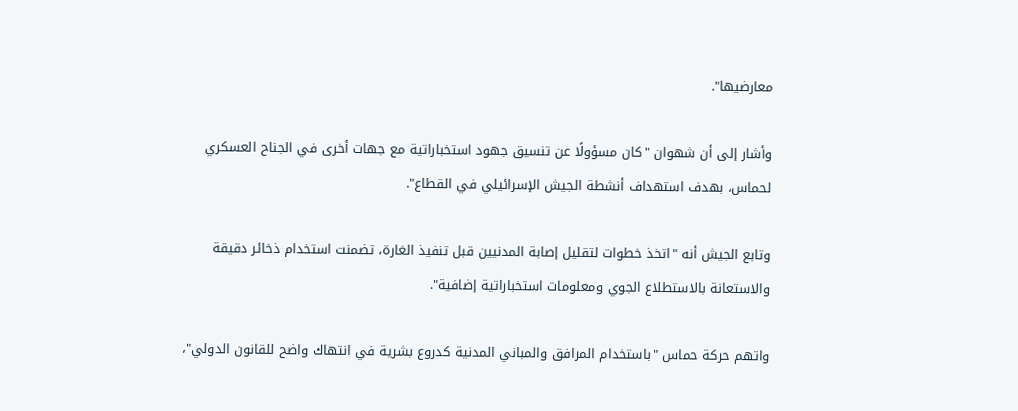معارضيها".

وأشار إلى أن شهوان "كان مسؤولًا عن تنسيق جهود استخباراتية مع جهات أخرى في الجناح العسكري لحماس، بهدف استهداف أنشطة الجيش الإسرائيلي في القطاع".

وتابع الجيش أنه "اتخذ خطوات لتقليل إصابة المدنيين قبل تنفيذ الغارة، تضمنت استخدام ذخائر دقيقة والاستعانة بالاستطلاع الجوي ومعلومات استخباراتية إضافية".

واتهم حركة حماس "باستخدام المرافق والمباني المدنية كدروع بشرية في انتهاك واضح للقانون الدولي"،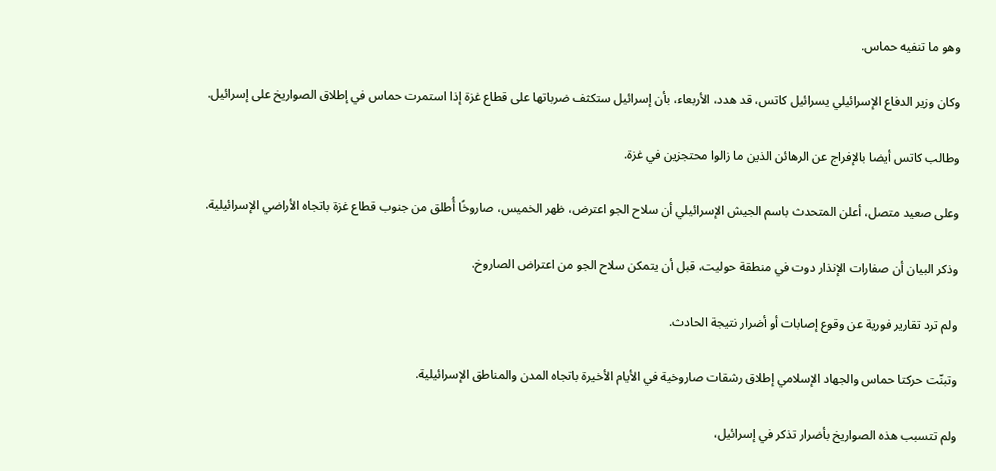وهو ما تنفيه حماس.

وكان وزير الدفاع الإسرائيلي يسرائيل كاتس، قد هدد، الأربعاء، بأن إسرائيل ستكثف ضرباتها على قطاع غزة إذا استمرت حماس في إطلاق الصواريخ على إسرائيل.

وطالب كاتس أيضا بالإفراج عن الرهائن الذين ما زالوا محتجزين في غزة.

وعلى صعيد متصل، أعلن المتحدث باسم الجيش الإسرائيلي أن سلاح الجو اعترض، ظهر الخميس، صاروخًا أُطلق من جنوب قطاع غزة باتجاه الأراضي الإسرائيلية.

وذكر البيان أن صفارات الإنذار دوت في منطقة حوليت، قبل أن يتمكن سلاح الجو من اعتراض الصاروخ.

ولم ترد تقارير فورية عن وقوع إصابات أو أضرار نتيجة الحادث.

وتبنّت حركتا حماس والجهاد الإسلامي إطلاق رشقات صاروخية في الأيام الأخيرة باتجاه المدن والمناطق الإسرائيلية.

ولم تتسبب هذه الصواريخ بأضرار تذكر في إسرائيل،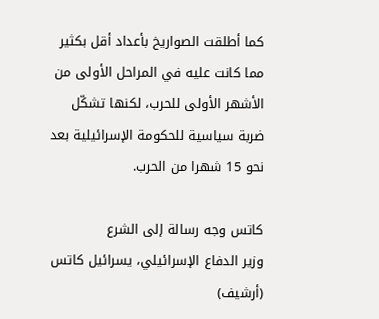كما أطلقت الصواريخ بأعداد أقل بكثير مما كانت عليه في المراحل الأولى من الأشهر الأولى للحرب، لكنها تشكّل ضربة سياسية للحكومة الإسرائيلية بعد نحو 15 شهرا من الحرب.

كاتس وجه رسالة إلى الشرع
وزير الدفاع الإسرائيلي، يسرائيل كاتس (أرشيف)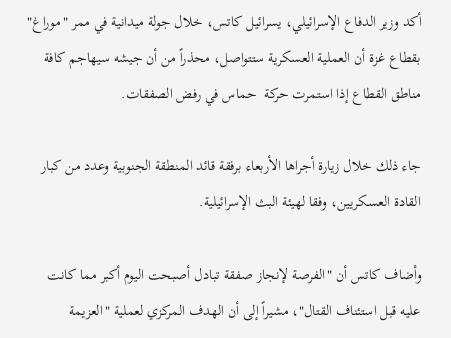أكد وزير الدفاع الإسرائيلي، يسرائيل كاتس، خلال جولة ميدانية في ممر "موراغ" بقطاع غزة أن العملية العسكرية ستتواصل، محذراً من أن جيشه سيهاجم كافة مناطق القطاع إذا استمرت حركة  حماس في رفض الصفقات.

جاء ذلك خلال زيارة أجراها الأربعاء برفقة قائد المنطقة الجنوبية وعدد من كبار القادة العسكريين، وفقا لهيئة البث الإسرائيلية.

وأضاف كاتس أن "الفرصة لإنجاز صفقة تبادل أصبحت اليوم أكبر مما كانت عليه قبل استئناف القتال"، مشيراً إلى أن الهدف المركزي لعملية "العزيمة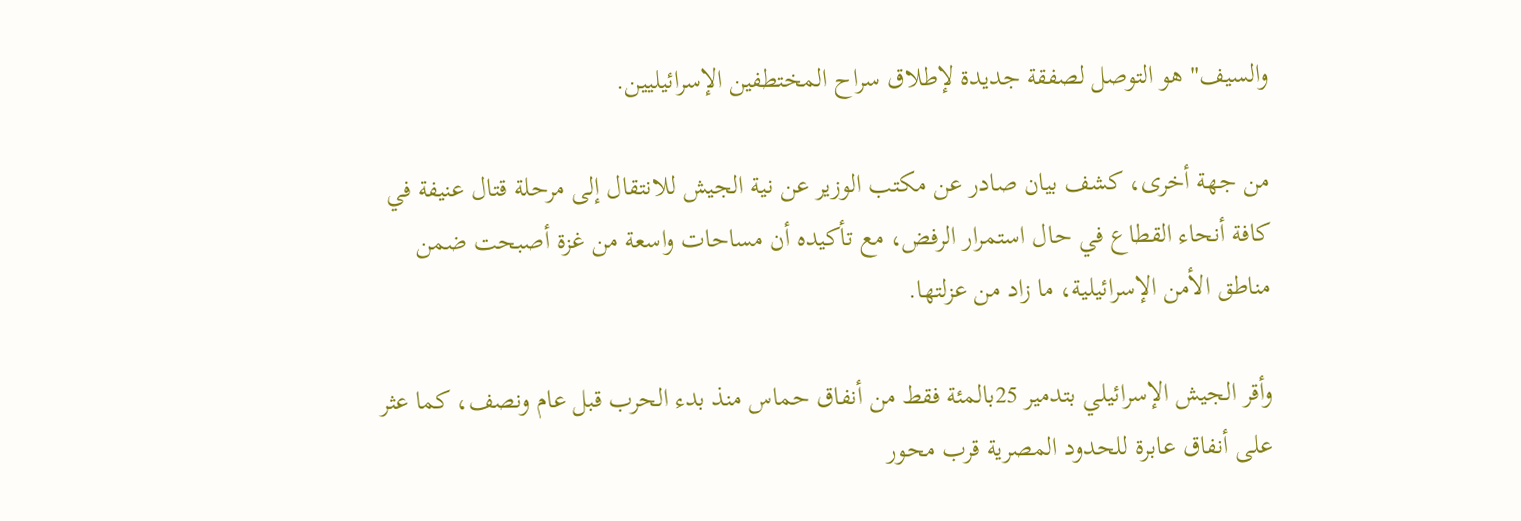والسيف" هو التوصل لصفقة جديدة لإطلاق سراح المختطفين الإسرائيليين.

من جهة أخرى، كشف بيان صادر عن مكتب الوزير عن نية الجيش للانتقال إلى مرحلة قتال عنيفة في كافة أنحاء القطاع في حال استمرار الرفض، مع تأكيده أن مساحات واسعة من غزة أصبحت ضمن مناطق الأمن الإسرائيلية، ما زاد من عزلتها.

وأقر الجيش الإسرائيلي بتدمير 25بالمئة فقط من أنفاق حماس منذ بدء الحرب قبل عام ونصف، كما عثر على أنفاق عابرة للحدود المصرية قرب محور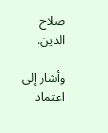صلاح الدين.

وأشار إلى اعتماد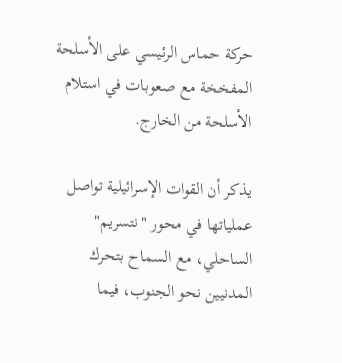حركة حماس الرئيسي على الأسلحة المفخخة مع صعوبات في استلام الأسلحة من الخارج.

يذكر أن القوات الإسرائيلية تواصل عملياتها في محور "نتسريم" الساحلي، مع السماح بتحرك المدنيين نحو الجنوب، فيما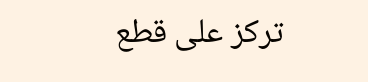تركز على قطع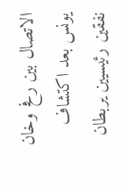الاتصال بين رفح وخان يونس بعد اكتشاف نفقين رئيسيين يربطان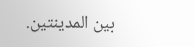بين المدينتين.